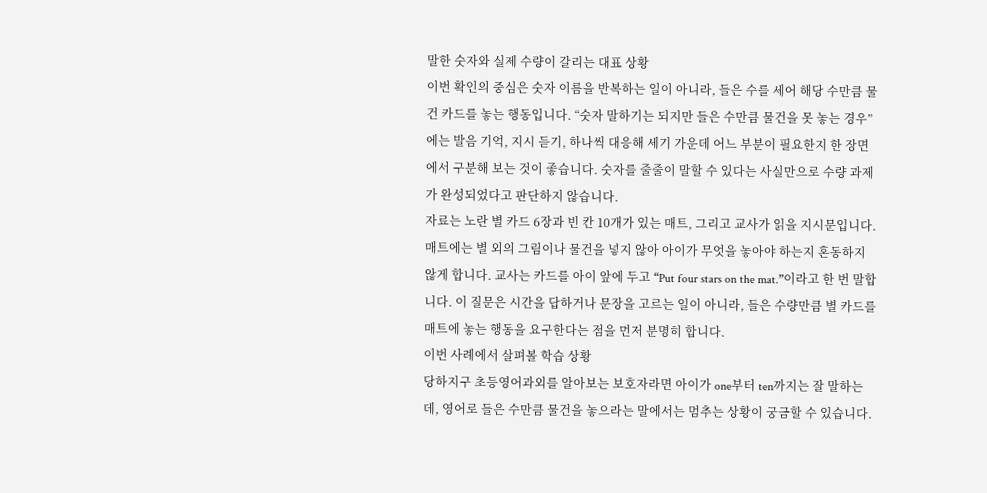말한 숫자와 실제 수량이 갈리는 대표 상황
이번 확인의 중심은 숫자 이름을 반복하는 일이 아니라, 들은 수를 세어 해당 수만큼 물건 카드를 놓는 행동입니다. “숫자 말하기는 되지만 들은 수만큼 물건을 못 놓는 경우”에는 발음 기억, 지시 듣기, 하나씩 대응해 세기 가운데 어느 부분이 필요한지 한 장면에서 구분해 보는 것이 좋습니다. 숫자를 줄줄이 말할 수 있다는 사실만으로 수량 과제가 완성되었다고 판단하지 않습니다.
자료는 노란 별 카드 6장과 빈 칸 10개가 있는 매트, 그리고 교사가 읽을 지시문입니다. 매트에는 별 외의 그림이나 물건을 넣지 않아 아이가 무엇을 놓아야 하는지 혼동하지 않게 합니다. 교사는 카드를 아이 앞에 두고 “Put four stars on the mat.”이라고 한 번 말합니다. 이 질문은 시간을 답하거나 문장을 고르는 일이 아니라, 들은 수량만큼 별 카드를 매트에 놓는 행동을 요구한다는 점을 먼저 분명히 합니다.
이번 사례에서 살펴볼 학습 상황
당하지구 초등영어과외를 알아보는 보호자라면 아이가 one부터 ten까지는 잘 말하는데, 영어로 들은 수만큼 물건을 놓으라는 말에서는 멈추는 상황이 궁금할 수 있습니다.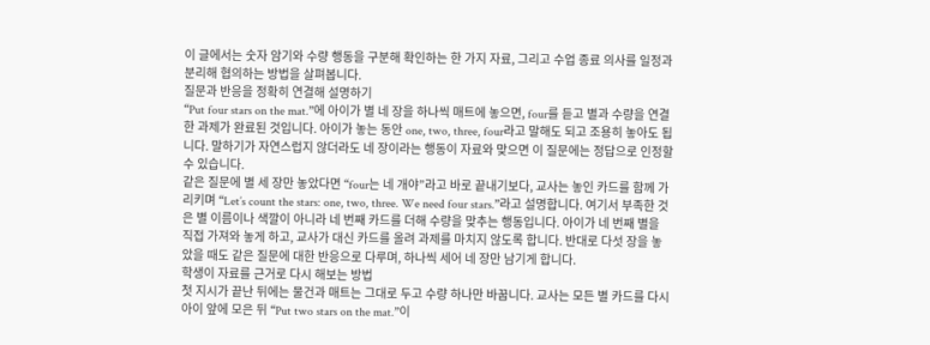이 글에서는 숫자 암기와 수량 행동을 구분해 확인하는 한 가지 자료, 그리고 수업 종료 의사를 일정과 분리해 협의하는 방법을 살펴봅니다.
질문과 반응을 정확히 연결해 설명하기
“Put four stars on the mat.”에 아이가 별 네 장을 하나씩 매트에 놓으면, four를 듣고 별과 수량을 연결한 과제가 완료된 것입니다. 아이가 놓는 동안 one, two, three, four라고 말해도 되고 조용히 놓아도 됩니다. 말하기가 자연스럽지 않더라도 네 장이라는 행동이 자료와 맞으면 이 질문에는 정답으로 인정할 수 있습니다.
같은 질문에 별 세 장만 놓았다면 “four는 네 개야”라고 바로 끝내기보다, 교사는 놓인 카드를 함께 가리키며 “Let’s count the stars: one, two, three. We need four stars.”라고 설명합니다. 여기서 부족한 것은 별 이름이나 색깔이 아니라 네 번째 카드를 더해 수량을 맞추는 행동입니다. 아이가 네 번째 별을 직접 가져와 놓게 하고, 교사가 대신 카드를 올려 과제를 마치지 않도록 합니다. 반대로 다섯 장을 놓았을 때도 같은 질문에 대한 반응으로 다루며, 하나씩 세어 네 장만 남기게 합니다.
학생이 자료를 근거로 다시 해보는 방법
첫 지시가 끝난 뒤에는 물건과 매트는 그대로 두고 수량 하나만 바꿉니다. 교사는 모든 별 카드를 다시 아이 앞에 모은 뒤 “Put two stars on the mat.”이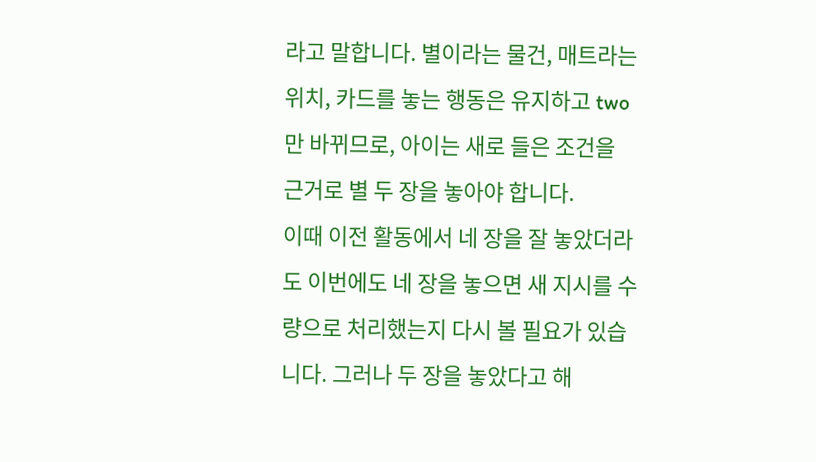라고 말합니다. 별이라는 물건, 매트라는 위치, 카드를 놓는 행동은 유지하고 two만 바뀌므로, 아이는 새로 들은 조건을 근거로 별 두 장을 놓아야 합니다.
이때 이전 활동에서 네 장을 잘 놓았더라도 이번에도 네 장을 놓으면 새 지시를 수량으로 처리했는지 다시 볼 필요가 있습니다. 그러나 두 장을 놓았다고 해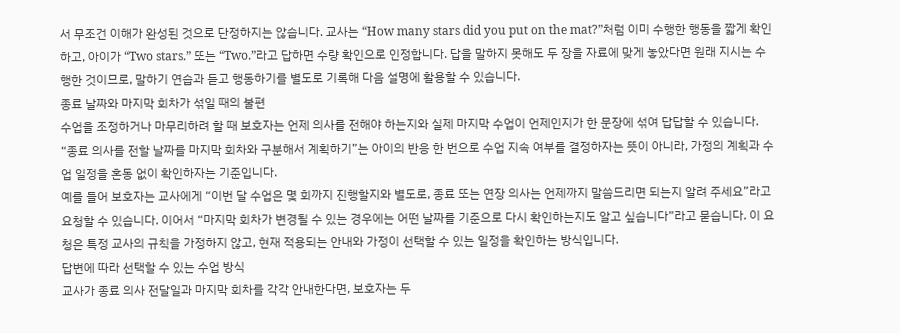서 무조건 이해가 완성된 것으로 단정하지는 않습니다. 교사는 “How many stars did you put on the mat?”처럼 이미 수행한 행동을 짧게 확인하고, 아이가 “Two stars.” 또는 “Two.”라고 답하면 수량 확인으로 인정합니다. 답을 말하지 못해도 두 장을 자료에 맞게 놓았다면 원래 지시는 수행한 것이므로, 말하기 연습과 듣고 행동하기를 별도로 기록해 다음 설명에 활용할 수 있습니다.
종료 날짜와 마지막 회차가 섞일 때의 불편
수업을 조정하거나 마무리하려 할 때 보호자는 언제 의사를 전해야 하는지와 실제 마지막 수업이 언제인지가 한 문장에 섞여 답답할 수 있습니다. “종료 의사를 전할 날짜를 마지막 회차와 구분해서 계획하기”는 아이의 반응 한 번으로 수업 지속 여부를 결정하자는 뜻이 아니라, 가정의 계획과 수업 일정을 혼동 없이 확인하자는 기준입니다.
예를 들어 보호자는 교사에게 “이번 달 수업은 몇 회까지 진행할지와 별도로, 종료 또는 연장 의사는 언제까지 말씀드리면 되는지 알려 주세요”라고 요청할 수 있습니다. 이어서 “마지막 회차가 변경될 수 있는 경우에는 어떤 날짜를 기준으로 다시 확인하는지도 알고 싶습니다”라고 묻습니다. 이 요청은 특정 교사의 규칙을 가정하지 않고, 현재 적용되는 안내와 가정이 선택할 수 있는 일정을 확인하는 방식입니다.
답변에 따라 선택할 수 있는 수업 방식
교사가 종료 의사 전달일과 마지막 회차를 각각 안내한다면, 보호자는 두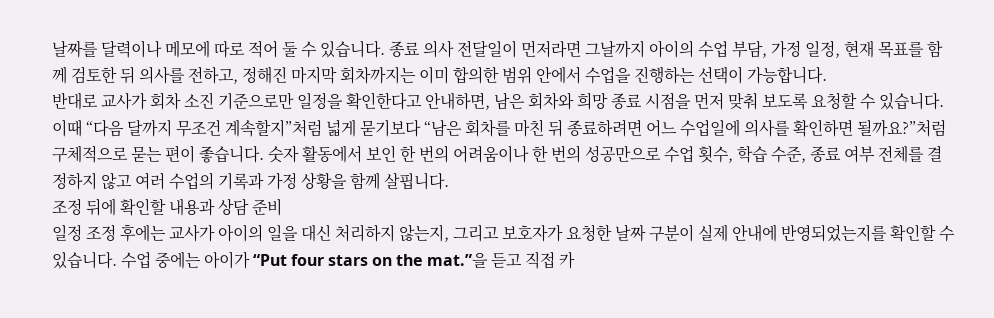날짜를 달력이나 메모에 따로 적어 둘 수 있습니다. 종료 의사 전달일이 먼저라면 그날까지 아이의 수업 부담, 가정 일정, 현재 목표를 함께 검토한 뒤 의사를 전하고, 정해진 마지막 회차까지는 이미 합의한 범위 안에서 수업을 진행하는 선택이 가능합니다.
반대로 교사가 회차 소진 기준으로만 일정을 확인한다고 안내하면, 남은 회차와 희망 종료 시점을 먼저 맞춰 보도록 요청할 수 있습니다. 이때 “다음 달까지 무조건 계속할지”처럼 넓게 묻기보다 “남은 회차를 마친 뒤 종료하려면 어느 수업일에 의사를 확인하면 될까요?”처럼 구체적으로 묻는 편이 좋습니다. 숫자 활동에서 보인 한 번의 어려움이나 한 번의 성공만으로 수업 횟수, 학습 수준, 종료 여부 전체를 결정하지 않고 여러 수업의 기록과 가정 상황을 함께 살핍니다.
조정 뒤에 확인할 내용과 상담 준비
일정 조정 후에는 교사가 아이의 일을 대신 처리하지 않는지, 그리고 보호자가 요청한 날짜 구분이 실제 안내에 반영되었는지를 확인할 수 있습니다. 수업 중에는 아이가 “Put four stars on the mat.”을 듣고 직접 카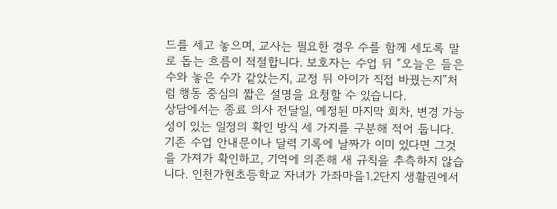드를 세고 놓으며, 교사는 필요한 경우 수를 함께 세도록 말로 돕는 흐름이 적절합니다. 보호자는 수업 뒤 “오늘은 들은 수와 놓은 수가 같았는지, 교정 뒤 아이가 직접 바꿨는지”처럼 행동 중심의 짧은 설명을 요청할 수 있습니다.
상담에서는 종료 의사 전달일, 예정된 마지막 회차, 변경 가능성이 있는 일정의 확인 방식 세 가지를 구분해 적어 둡니다. 기존 수업 안내문이나 달력 기록에 날짜가 이미 있다면 그것을 가져가 확인하고, 기억에 의존해 새 규칙을 추측하지 않습니다. 인천가현초등학교 자녀가 가좌마을1.2단지 생활권에서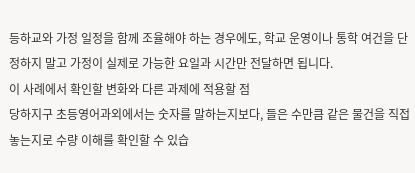등하교와 가정 일정을 함께 조율해야 하는 경우에도, 학교 운영이나 통학 여건을 단정하지 말고 가정이 실제로 가능한 요일과 시간만 전달하면 됩니다.
이 사례에서 확인할 변화와 다른 과제에 적용할 점
당하지구 초등영어과외에서는 숫자를 말하는지보다, 들은 수만큼 같은 물건을 직접 놓는지로 수량 이해를 확인할 수 있습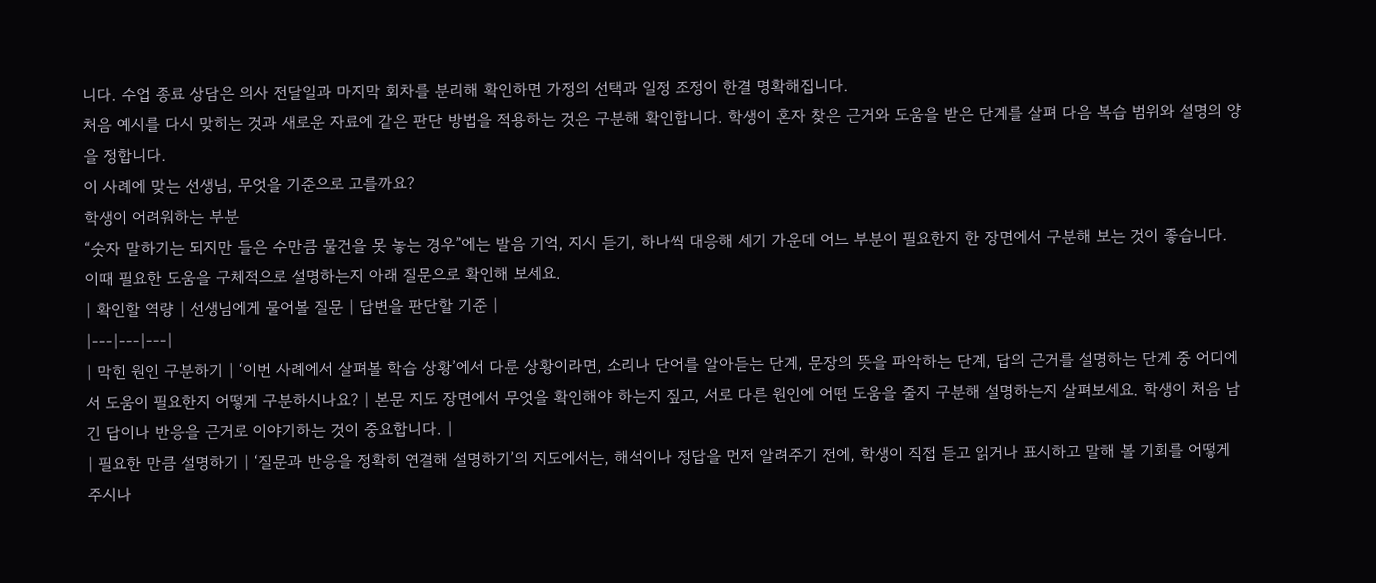니다. 수업 종료 상담은 의사 전달일과 마지막 회차를 분리해 확인하면 가정의 선택과 일정 조정이 한결 명확해집니다.
처음 예시를 다시 맞히는 것과 새로운 자료에 같은 판단 방법을 적용하는 것은 구분해 확인합니다. 학생이 혼자 찾은 근거와 도움을 받은 단계를 살펴 다음 복습 범위와 설명의 양을 정합니다.
이 사례에 맞는 선생님, 무엇을 기준으로 고를까요?
학생이 어려워하는 부분
“숫자 말하기는 되지만 들은 수만큼 물건을 못 놓는 경우”에는 발음 기억, 지시 듣기, 하나씩 대응해 세기 가운데 어느 부분이 필요한지 한 장면에서 구분해 보는 것이 좋습니다. 이때 필요한 도움을 구체적으로 설명하는지 아래 질문으로 확인해 보세요.
| 확인할 역량 | 선생님에게 물어볼 질문 | 답변을 판단할 기준 |
|---|---|---|
| 막힌 원인 구분하기 | ‘이번 사례에서 살펴볼 학습 상황’에서 다룬 상황이라면, 소리나 단어를 알아듣는 단계, 문장의 뜻을 파악하는 단계, 답의 근거를 설명하는 단계 중 어디에서 도움이 필요한지 어떻게 구분하시나요? | 본문 지도 장면에서 무엇을 확인해야 하는지 짚고, 서로 다른 원인에 어떤 도움을 줄지 구분해 설명하는지 살펴보세요. 학생이 처음 남긴 답이나 반응을 근거로 이야기하는 것이 중요합니다. |
| 필요한 만큼 설명하기 | ‘질문과 반응을 정확히 연결해 설명하기’의 지도에서는, 해석이나 정답을 먼저 알려주기 전에, 학생이 직접 듣고 읽거나 표시하고 말해 볼 기회를 어떻게 주시나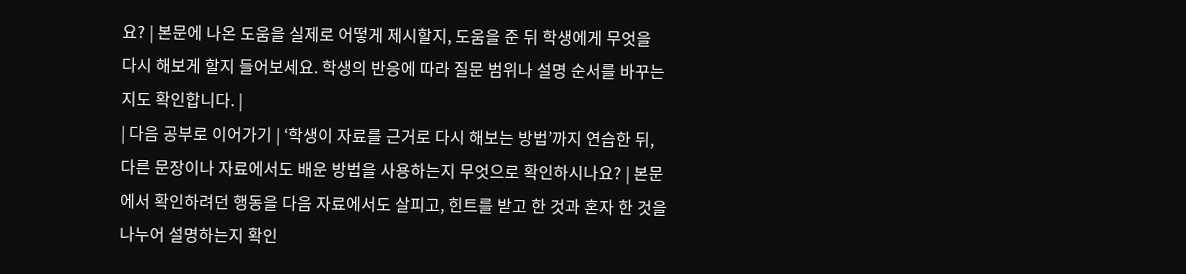요? | 본문에 나온 도움을 실제로 어떻게 제시할지, 도움을 준 뒤 학생에게 무엇을 다시 해보게 할지 들어보세요. 학생의 반응에 따라 질문 범위나 설명 순서를 바꾸는지도 확인합니다. |
| 다음 공부로 이어가기 | ‘학생이 자료를 근거로 다시 해보는 방법’까지 연습한 뒤, 다른 문장이나 자료에서도 배운 방법을 사용하는지 무엇으로 확인하시나요? | 본문에서 확인하려던 행동을 다음 자료에서도 살피고, 힌트를 받고 한 것과 혼자 한 것을 나누어 설명하는지 확인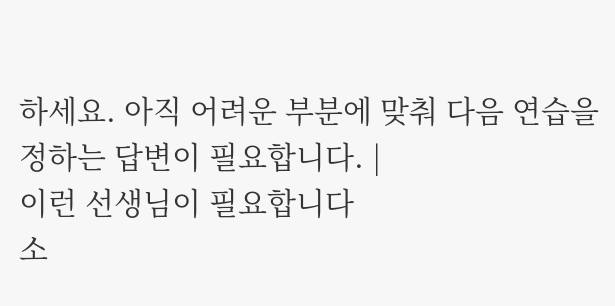하세요. 아직 어려운 부분에 맞춰 다음 연습을 정하는 답변이 필요합니다. |
이런 선생님이 필요합니다
소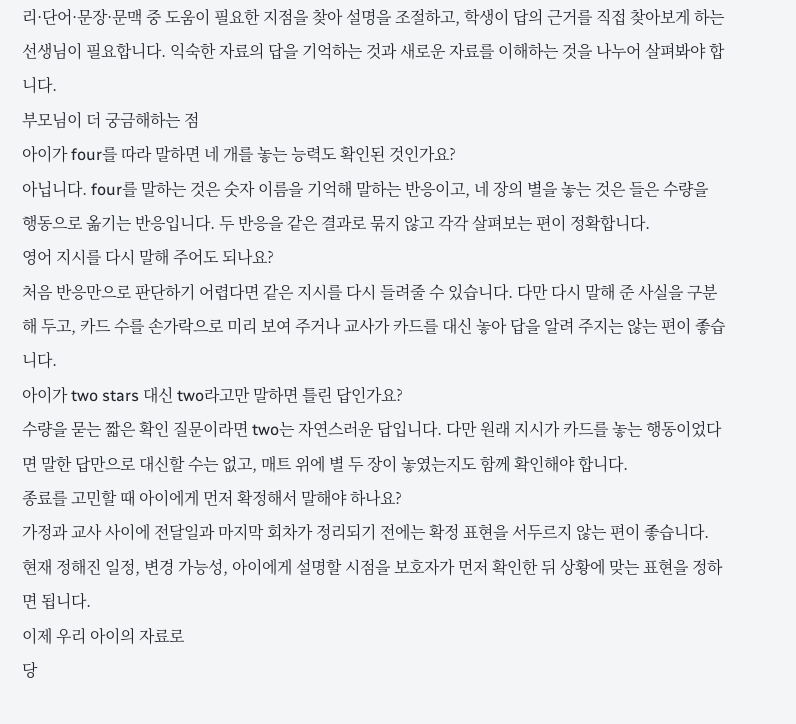리·단어·문장·문맥 중 도움이 필요한 지점을 찾아 설명을 조절하고, 학생이 답의 근거를 직접 찾아보게 하는 선생님이 필요합니다. 익숙한 자료의 답을 기억하는 것과 새로운 자료를 이해하는 것을 나누어 살펴봐야 합니다.
부모님이 더 궁금해하는 점
아이가 four를 따라 말하면 네 개를 놓는 능력도 확인된 것인가요?
아닙니다. four를 말하는 것은 숫자 이름을 기억해 말하는 반응이고, 네 장의 별을 놓는 것은 들은 수량을 행동으로 옮기는 반응입니다. 두 반응을 같은 결과로 묶지 않고 각각 살펴보는 편이 정확합니다.
영어 지시를 다시 말해 주어도 되나요?
처음 반응만으로 판단하기 어렵다면 같은 지시를 다시 들려줄 수 있습니다. 다만 다시 말해 준 사실을 구분해 두고, 카드 수를 손가락으로 미리 보여 주거나 교사가 카드를 대신 놓아 답을 알려 주지는 않는 편이 좋습니다.
아이가 two stars 대신 two라고만 말하면 틀린 답인가요?
수량을 묻는 짧은 확인 질문이라면 two는 자연스러운 답입니다. 다만 원래 지시가 카드를 놓는 행동이었다면 말한 답만으로 대신할 수는 없고, 매트 위에 별 두 장이 놓였는지도 함께 확인해야 합니다.
종료를 고민할 때 아이에게 먼저 확정해서 말해야 하나요?
가정과 교사 사이에 전달일과 마지막 회차가 정리되기 전에는 확정 표현을 서두르지 않는 편이 좋습니다. 현재 정해진 일정, 변경 가능성, 아이에게 설명할 시점을 보호자가 먼저 확인한 뒤 상황에 맞는 표현을 정하면 됩니다.
이제 우리 아이의 자료로
당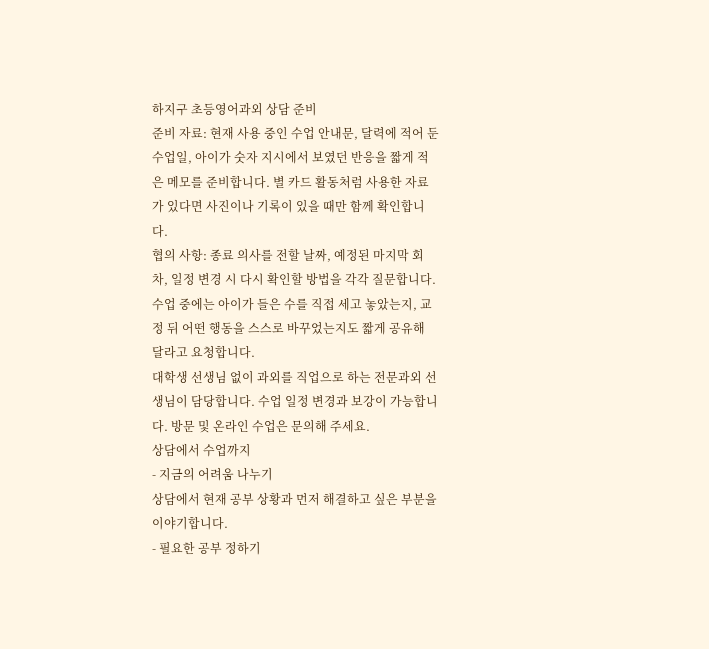하지구 초등영어과외 상담 준비
준비 자료: 현재 사용 중인 수업 안내문, 달력에 적어 둔 수업일, 아이가 숫자 지시에서 보였던 반응을 짧게 적은 메모를 준비합니다. 별 카드 활동처럼 사용한 자료가 있다면 사진이나 기록이 있을 때만 함께 확인합니다.
협의 사항: 종료 의사를 전할 날짜, 예정된 마지막 회차, 일정 변경 시 다시 확인할 방법을 각각 질문합니다. 수업 중에는 아이가 들은 수를 직접 세고 놓았는지, 교정 뒤 어떤 행동을 스스로 바꾸었는지도 짧게 공유해 달라고 요청합니다.
대학생 선생님 없이 과외를 직업으로 하는 전문과외 선생님이 담당합니다. 수업 일정 변경과 보강이 가능합니다. 방문 및 온라인 수업은 문의해 주세요.
상담에서 수업까지
- 지금의 어려움 나누기
상담에서 현재 공부 상황과 먼저 해결하고 싶은 부분을 이야기합니다.
- 필요한 공부 정하기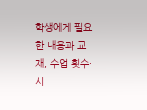학생에게 필요한 내용과 교재, 수업 횟수·시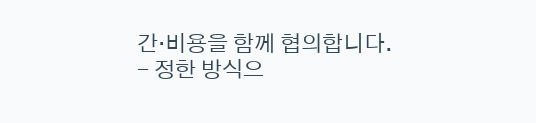간·비용을 함께 협의합니다.
- 정한 방식으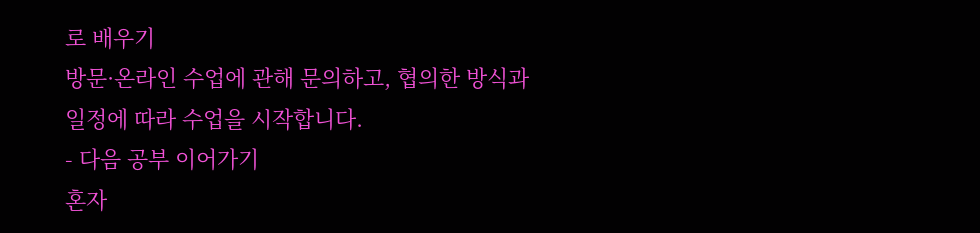로 배우기
방문·온라인 수업에 관해 문의하고, 협의한 방식과 일정에 따라 수업을 시작합니다.
- 다음 공부 이어가기
혼자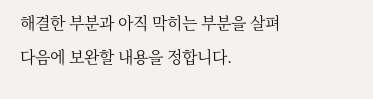해결한 부분과 아직 막히는 부분을 살펴 다음에 보완할 내용을 정합니다.